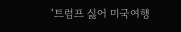‘트럼프 싫어 미국여행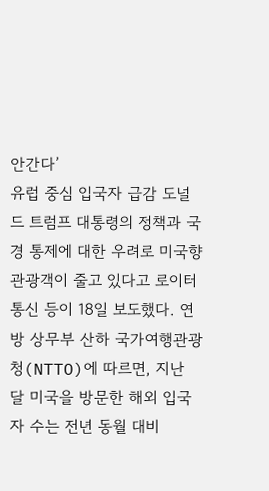안간다’
유럽 중심 입국자 급감 도널드 트럼프 대통령의 정책과 국경 통제에 대한 우려로 미국향 관광객이 줄고 있다고 로이터 통신 등이 18일 보도했다. 연방 상무부 산하 국가여행관광청(NTTO)에 따르면, 지난 달 미국을 방문한 해외 입국자 수는 전년 동월 대비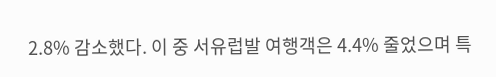2.8% 감소했다. 이 중 서유럽발 여행객은 4.4% 줄었으며 특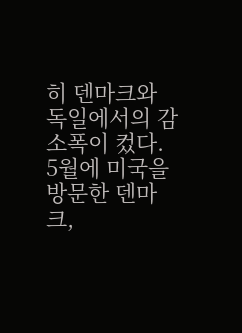히 덴마크와 독일에서의 감소폭이 컸다. 5월에 미국을 방문한 덴마크,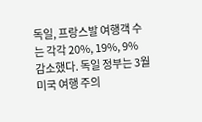독일, 프랑스발 여행객 수는 각각 20%, 19%, 9% 감소했다. 독일 정부는 3월 미국 여행 주의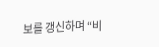보를 갱신하며 “비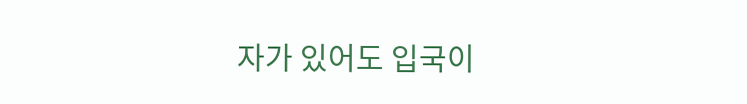자가 있어도 입국이